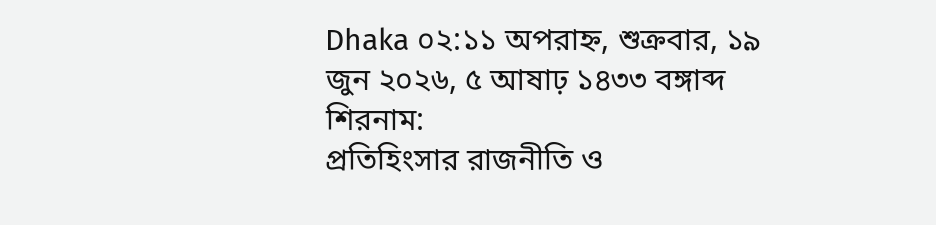Dhaka ০২:১১ অপরাহ্ন, শুক্রবার, ১৯ জুন ২০২৬, ৫ আষাঢ় ১৪৩৩ বঙ্গাব্দ
শিরনাম:
প্রতিহিংসার রাজনীতি ও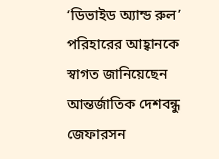‘ডিভাইড অ্যান্ড রুল’ পরিহারের আহ্বানকে স্বাগত জানিয়েছেন আন্তর্জাতিক দেশবন্ধু জেফারসন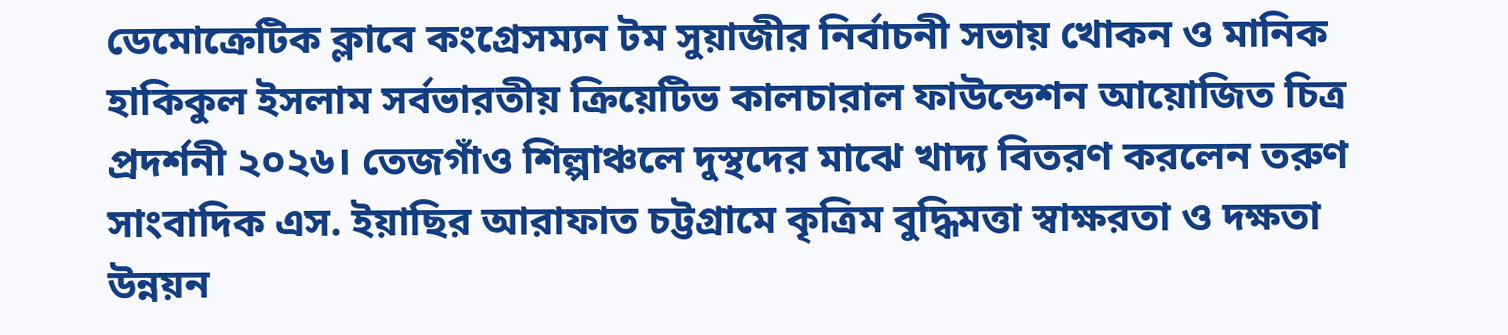ডেমোক্রেটিক ক্লাবে কংগ্রেসম‍্যন টম সুয়াজীর নির্বাচনী সভায় খোকন ও মানিক হাকিকুল ইসলাম সর্বভারতীয় ক্রিয়েটিভ কালচারাল ফাউন্ডেশন আয়োজিত চিত্র প্রদর্শনী ২০২৬। তেজগাঁও শিল্পাঞ্চলে দুস্থদের মাঝে খাদ্য বিতরণ করলেন তরুণ সাংবাদিক এস. ইয়াছির আরাফাত চট্টগ্রামে কৃত্রিম বুদ্ধিমত্তা স্বাক্ষরতা ও দক্ষতা উন্নয়ন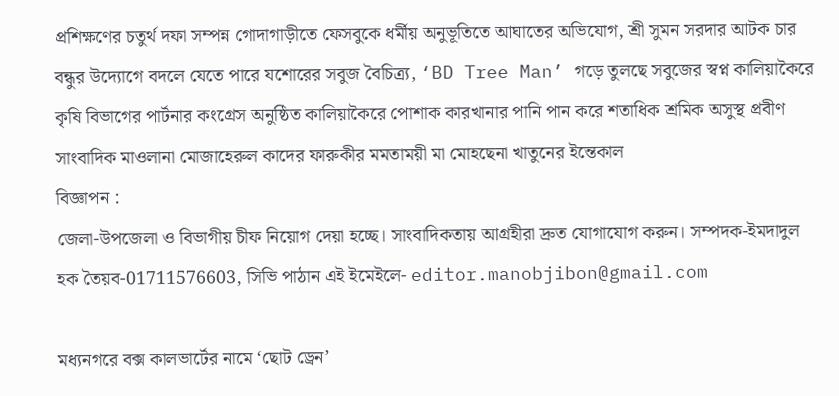প্রশিক্ষণের চতুর্থ দফা সম্পন্ন গোদাগাড়ীতে ফেসবুকে ধর্মীয় অনুভূতিতে আঘাতের অভিযোগ, শ্রী সুমন সরদার আটক চার বন্ধুর উদ্যোগে বদলে যেতে পারে যশোরের সবুজ বৈচিত্র্য, ‘BD Tree Man’ গড়ে তুলছে সবুজের স্বপ্ন কালিয়াকৈরে কৃষি বিভাগের পার্টনার কংগ্রেস অনুষ্ঠিত কালিয়াকৈরে পোশাক কারখানার পানি পান করে শতাধিক শ্রমিক অসুস্থ প্রবীণ সাংবাদিক মাওলানা মোজাহেরুল কাদের ফারুকীর মমতাময়ী মা মোহছেনা খাতুনের ইন্তেকাল
বিজ্ঞাপন :
জেলা-উপজেলা ও বিভাগীয় চীফ নিয়োগ দেয়া হচ্ছে। সাংবাদিকতায় আগ্রহীরা দ্রুত যোগাযোগ করুন। সম্পদক-ইমদাদুল হক তৈয়ব-01711576603, সিভি পাঠান এই ইমেইলে- editor.manobjibon@gmail.com

মধ্যনগরে বক্স কালভার্টের নামে ‘ছোট ড্রেন’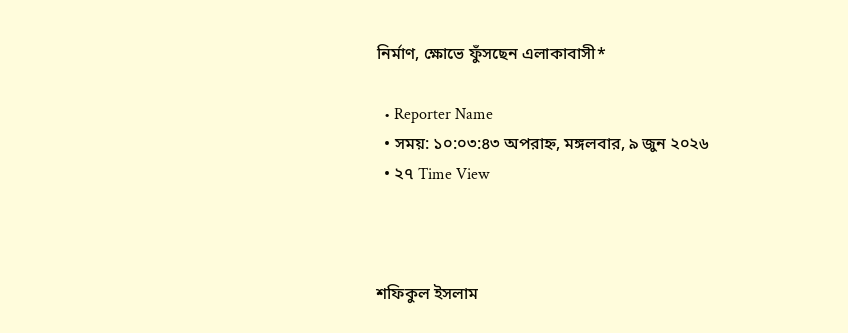নির্মাণ, ক্ষোভে ফুঁসছেন এলাকাবাসী*

  • Reporter Name
  • সময়: ১০:০৩:৪৩ অপরাহ্ন, মঙ্গলবার, ৯ জুন ২০২৬
  • ২৭ Time View



শফিকুল ইসলাম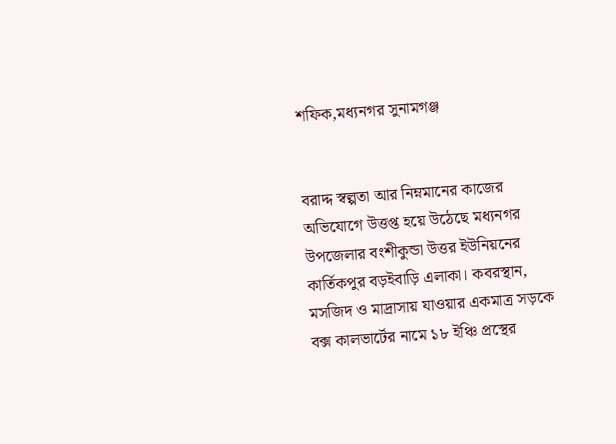শফিক,মধ্যনগর সুনামগঞ্জ


বরাদ্দ স্বল্পতা আর নিম্নমানের কাজের অভিযোগে উত্তপ্ত হয়ে উঠেছে মধ্যনগর উপজেলার বংশীকুন্ডা উত্তর ইউনিয়নের কার্তিকপুর বড়ইবাড়ি এলাকা। কবরস্থান, মসজিদ ও মাদ্রাসায় যাওয়ার একমাত্র সড়কে বক্স কালভার্টের নামে ১৮ ইঞ্চি প্রস্থের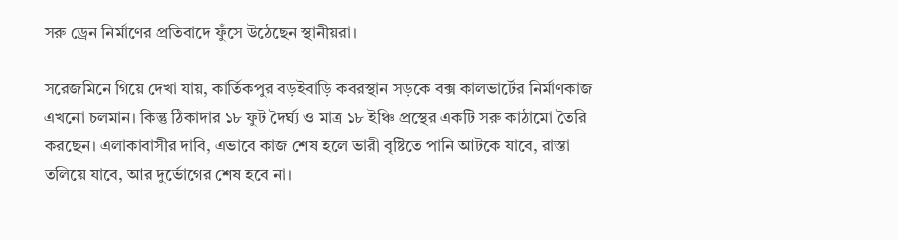সরু ড্রেন নির্মাণের প্রতিবাদে ফুঁসে উঠেছেন স্থানীয়রা।

সরেজমিনে গিয়ে দেখা যায়, কার্তিকপুর বড়ইবাড়ি কবরস্থান সড়কে বক্স কালভার্টের নির্মাণকাজ এখনো চলমান। কিন্তু ঠিকাদার ১৮ ফুট দৈর্ঘ্য ও মাত্র ১৮ ইঞ্চি প্রস্থের একটি সরু কাঠামো তৈরি করছেন। এলাকাবাসীর দাবি, এভাবে কাজ শেষ হলে ভারী বৃষ্টিতে পানি আটকে যাবে, রাস্তা তলিয়ে যাবে, আর দুর্ভোগের শেষ হবে না।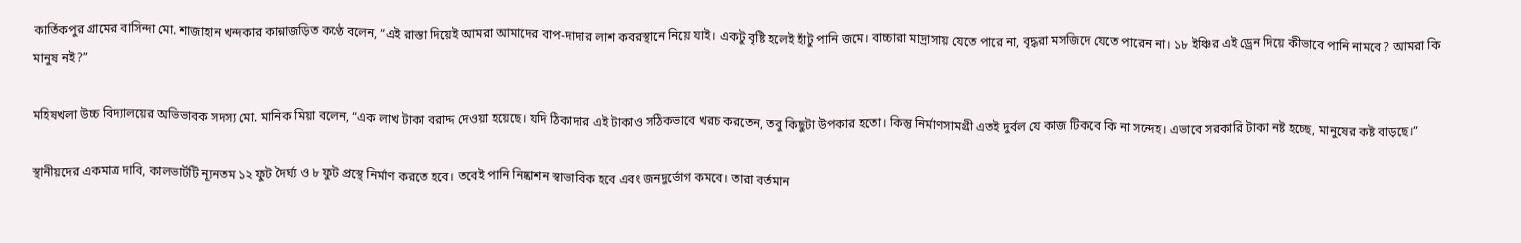কার্তিকপুর গ্রামের বাসিন্দা মো. শাজাহান খন্দকার কান্নাজড়িত কণ্ঠে বলেন, “এই রাস্তা দিয়েই আমরা আমাদের বাপ-দাদার লাশ কবরস্থানে নিয়ে যাই। একটু বৃষ্টি হলেই হাঁটু পানি জমে। বাচ্চারা মাদ্রাসায় যেতে পারে না, বৃদ্ধরা মসজিদে যেতে পারেন না। ১৮ ইঞ্চির এই ড্রেন দিয়ে কীভাবে পানি নামবে? আমরা কি মানুষ নই?”

মহিষখলা উচ্চ বিদ্যালয়ের অভিভাবক সদস্য মো. মানিক মিয়া বলেন, “এক লাখ টাকা বরাদ্দ দেওয়া হয়েছে। যদি ঠিকাদার এই টাকাও সঠিকভাবে খরচ করতেন, তবু কিছুটা উপকার হতো। কিন্তু নির্মাণসামগ্রী এতই দুর্বল যে কাজ টিকবে কি না সন্দেহ। এভাবে সরকারি টাকা নষ্ট হচ্ছে, মানুষের কষ্ট বাড়ছে।”

স্থানীয়দের একমাত্র দাবি, কালভার্টটি ন্যূনতম ১২ ফুট দৈর্ঘ্য ও ৮ ফুট প্রস্থে নির্মাণ করতে হবে। তবেই পানি নিষ্কাশন স্বাভাবিক হবে এবং জনদুর্ভোগ কমবে। তারা বর্তমান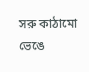সরু কাঠামো ভেঙে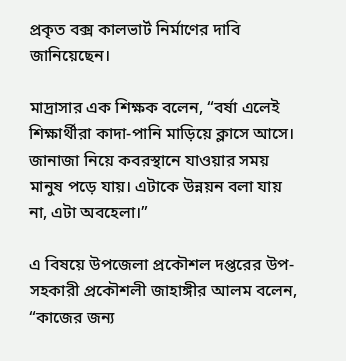প্রকৃত বক্স কালভার্ট নির্মাণের দাবি জানিয়েছেন।

মাদ্রাসার এক শিক্ষক বলেন, “বর্ষা এলেই শিক্ষার্থীরা কাদা-পানি মাড়িয়ে ক্লাসে আসে। জানাজা নিয়ে কবরস্থানে যাওয়ার সময় মানুষ পড়ে যায়। এটাকে উন্নয়ন বলা যায় না, এটা অবহেলা।”

এ বিষয়ে উপজেলা প্রকৌশল দপ্তরের উপ-সহকারী প্রকৌশলী জাহাঙ্গীর আলম বলেন, “কাজের জন্য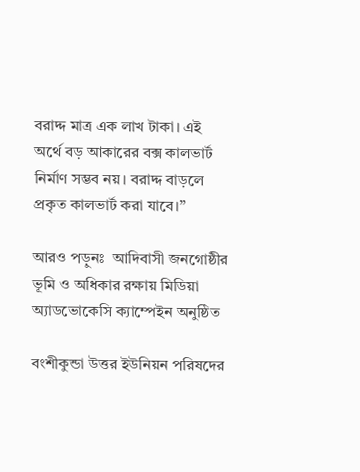বরাদ্দ মাত্র এক লাখ টাকা। এই অর্থে বড় আকারের বক্স কালভার্ট নির্মাণ সম্ভব নয়। বরাদ্দ বাড়লে প্রকৃত কালভার্ট করা যাবে।”

আরও পড়ুনঃ  আদিবাসী জনগোষ্ঠীর ভূমি ও অধিকার রক্ষায় মিডিয়া অ্যাডভোকেসি ক্যাম্পেইন অনুষ্ঠিত

বংশীকুন্ডা উত্তর ইউনিয়ন পরিষদের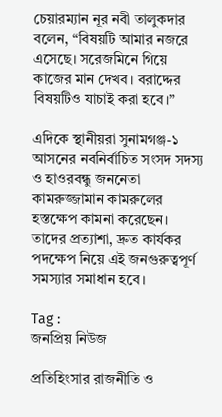চেয়ারম্যান নূর নবী তালুকদার বলেন, “বিষয়টি আমার নজরে এসেছে। সরেজমিনে গিয়ে কাজের মান দেখব। বরাদ্দের বিষয়টিও যাচাই করা হবে।”

এদিকে স্থানীয়রা সুনামগঞ্জ-১ আসনের নবনির্বাচিত সংসদ সদস্য ও হাওরবন্ধু জননেতা কামরুজ্জামান কামরুলের হস্তক্ষেপ কামনা করেছেন। তাদের প্রত্যাশা, দ্রুত কার্যকর পদক্ষেপ নিয়ে এই জনগুরুত্বপূর্ণ সমস্যার সমাধান হবে।

Tag :
জনপ্রিয় নিউজ

প্রতিহিংসার রাজনীতি ও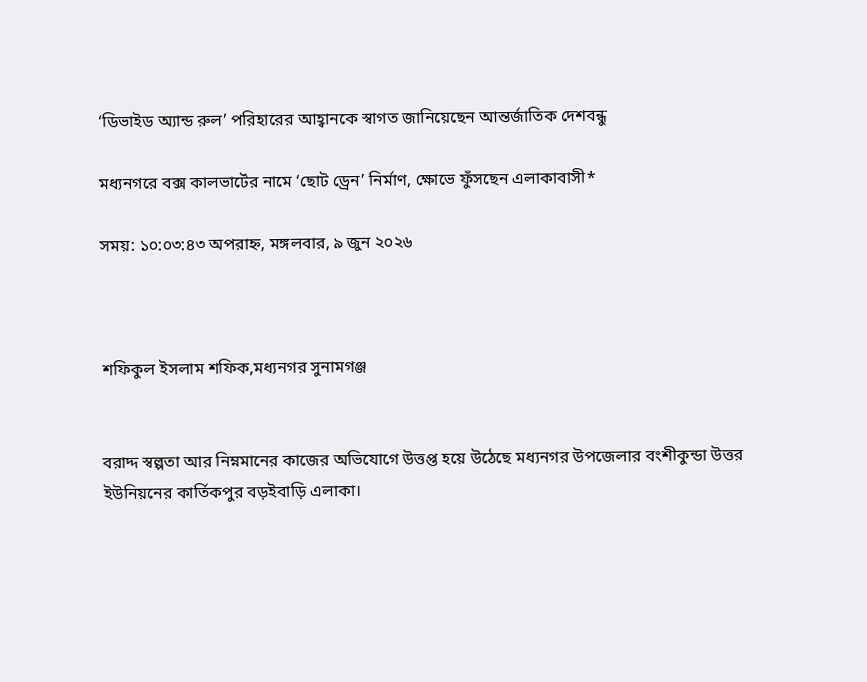‘ডিভাইড অ্যান্ড রুল’ পরিহারের আহ্বানকে স্বাগত জানিয়েছেন আন্তর্জাতিক দেশবন্ধু

মধ্যনগরে বক্স কালভার্টের নামে ‘ছোট ড্রেন’ নির্মাণ, ক্ষোভে ফুঁসছেন এলাকাবাসী*

সময়: ১০:০৩:৪৩ অপরাহ্ন, মঙ্গলবার, ৯ জুন ২০২৬



শফিকুল ইসলাম শফিক,মধ্যনগর সুনামগঞ্জ


বরাদ্দ স্বল্পতা আর নিম্নমানের কাজের অভিযোগে উত্তপ্ত হয়ে উঠেছে মধ্যনগর উপজেলার বংশীকুন্ডা উত্তর ইউনিয়নের কার্তিকপুর বড়ইবাড়ি এলাকা।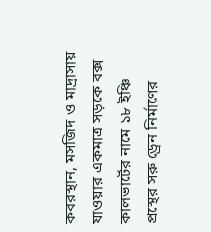কবরস্থান, মসজিদ ও মাদ্রাসায় যাওয়ার একমাত্র সড়কে বক্স কালভার্টের নামে ১৮ ইঞ্চি প্রস্থের সরু ড্রেন নির্মাণের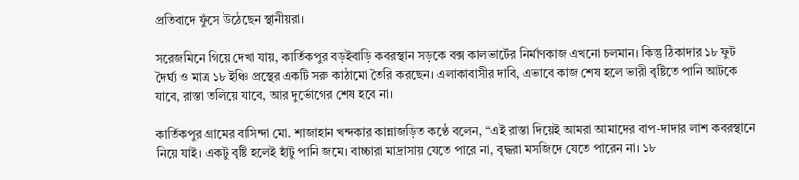প্রতিবাদে ফুঁসে উঠেছেন স্থানীয়রা।

সরেজমিনে গিয়ে দেখা যায়, কার্তিকপুর বড়ইবাড়ি কবরস্থান সড়কে বক্স কালভার্টের নির্মাণকাজ এখনো চলমান। কিন্তু ঠিকাদার ১৮ ফুট দৈর্ঘ্য ও মাত্র ১৮ ইঞ্চি প্রস্থের একটি সরু কাঠামো তৈরি করছেন। এলাকাবাসীর দাবি, এভাবে কাজ শেষ হলে ভারী বৃষ্টিতে পানি আটকে যাবে, রাস্তা তলিয়ে যাবে, আর দুর্ভোগের শেষ হবে না।

কার্তিকপুর গ্রামের বাসিন্দা মো. শাজাহান খন্দকার কান্নাজড়িত কণ্ঠে বলেন, “এই রাস্তা দিয়েই আমরা আমাদের বাপ-দাদার লাশ কবরস্থানে নিয়ে যাই। একটু বৃষ্টি হলেই হাঁটু পানি জমে। বাচ্চারা মাদ্রাসায় যেতে পারে না, বৃদ্ধরা মসজিদে যেতে পারেন না। ১৮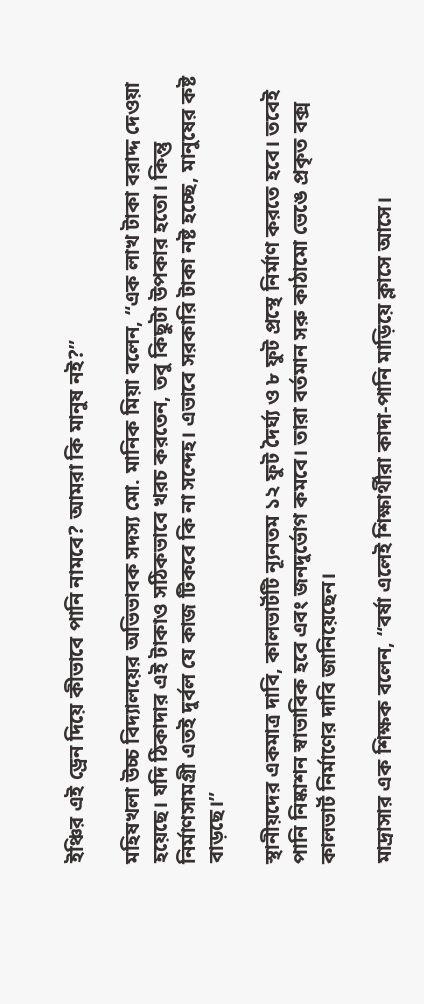ইঞ্চির এই ড্রেন দিয়ে কীভাবে পানি নামবে? আমরা কি মানুষ নই?”

মহিষখলা উচ্চ বিদ্যালয়ের অভিভাবক সদস্য মো. মানিক মিয়া বলেন, “এক লাখ টাকা বরাদ্দ দেওয়া হয়েছে। যদি ঠিকাদার এই টাকাও সঠিকভাবে খরচ করতেন, তবু কিছুটা উপকার হতো। কিন্তু নির্মাণসামগ্রী এতই দুর্বল যে কাজ টিকবে কি না সন্দেহ। এভাবে সরকারি টাকা নষ্ট হচ্ছে, মানুষের কষ্ট বাড়ছে।”

স্থানীয়দের একমাত্র দাবি, কালভার্টটি ন্যূনতম ১২ ফুট দৈর্ঘ্য ও ৮ ফুট প্রস্থে নির্মাণ করতে হবে। তবেই পানি নিষ্কাশন স্বাভাবিক হবে এবং জনদুর্ভোগ কমবে। তারা বর্তমান সরু কাঠামো ভেঙে প্রকৃত বক্স কালভার্ট নির্মাণের দাবি জানিয়েছেন।

মাদ্রাসার এক শিক্ষক বলেন, “বর্ষা এলেই শিক্ষার্থীরা কাদা-পানি মাড়িয়ে ক্লাসে আসে।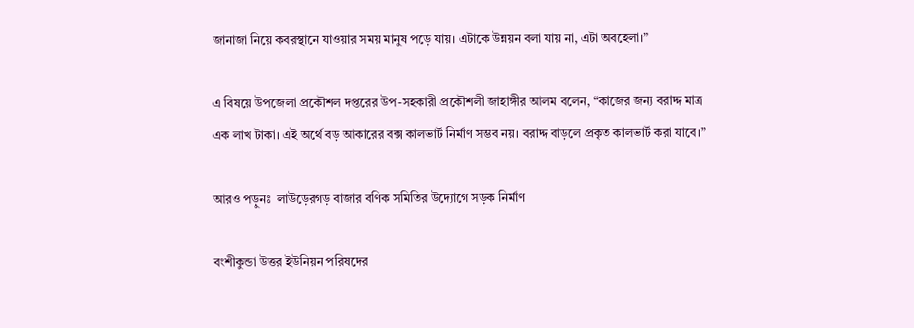জানাজা নিয়ে কবরস্থানে যাওয়ার সময় মানুষ পড়ে যায়। এটাকে উন্নয়ন বলা যায় না, এটা অবহেলা।”

এ বিষয়ে উপজেলা প্রকৌশল দপ্তরের উপ-সহকারী প্রকৌশলী জাহাঙ্গীর আলম বলেন, “কাজের জন্য বরাদ্দ মাত্র এক লাখ টাকা। এই অর্থে বড় আকারের বক্স কালভার্ট নির্মাণ সম্ভব নয়। বরাদ্দ বাড়লে প্রকৃত কালভার্ট করা যাবে।”

আরও পড়ুনঃ  লাউড়েরগড় বাজার বণিক সমিতির উদ্যোগে সড়ক নির্মাণ

বংশীকুন্ডা উত্তর ইউনিয়ন পরিষদের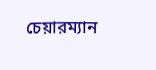চেয়ারম্যান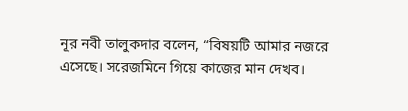নূর নবী তালুকদার বলেন, “বিষয়টি আমার নজরে এসেছে। সরেজমিনে গিয়ে কাজের মান দেখব।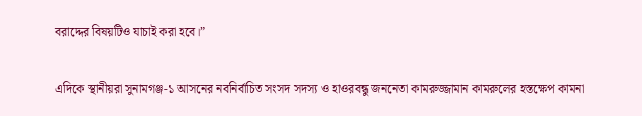বরাদ্দের বিষয়টিও যাচাই করা হবে।”

এদিকে স্থানীয়রা সুনামগঞ্জ-১ আসনের নবনির্বাচিত সংসদ সদস্য ও হাওরবন্ধু জননেতা কামরুজ্জামান কামরুলের হস্তক্ষেপ কামনা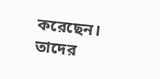করেছেন। তাদের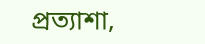প্রত্যাশা,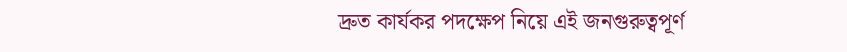দ্রুত কার্যকর পদক্ষেপ নিয়ে এই জনগুরুত্বপূর্ণ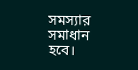সমস্যার সমাধান হবে।